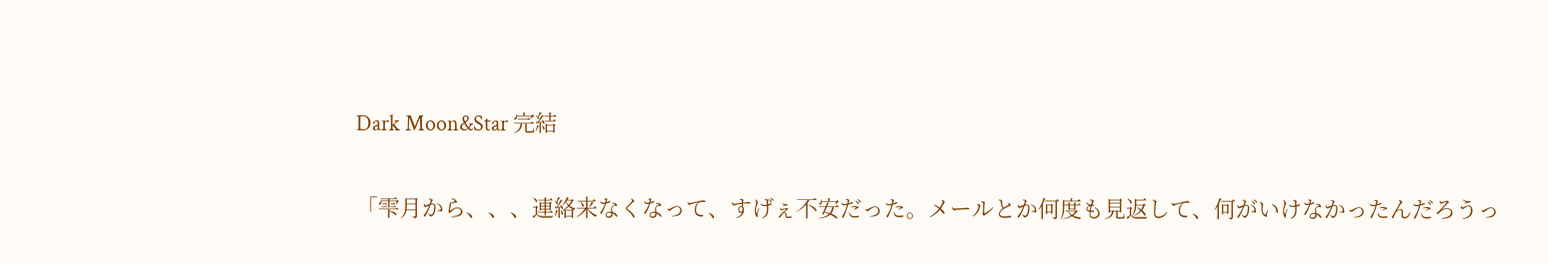Dark Moon&Star 完結

「雫月から、、、連絡来なくなって、すげぇ不安だった。メールとか何度も見返して、何がいけなかったんだろうっ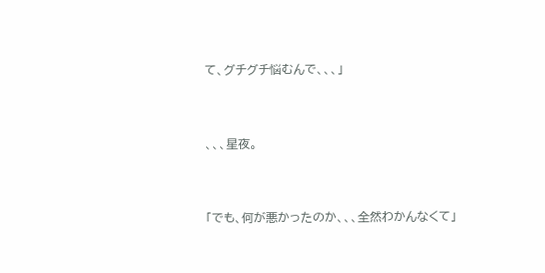て、グチグチ悩むんで、、、」


、、、星夜。


「でも、何が悪かったのか、、、全然わかんなくて」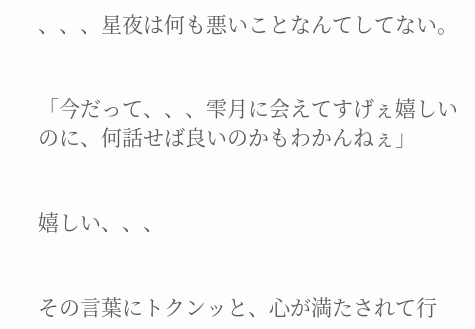、、、星夜は何も悪いことなんてしてない。


「今だって、、、雫月に会えてすげぇ嬉しいのに、何話せば良いのかもわかんねぇ」


嬉しい、、、


その言葉にトクンッと、心が満たされて行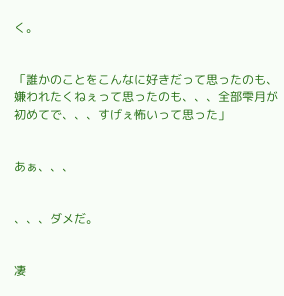く。


「誰かのことをこんなに好きだって思ったのも、嫌われたくねぇって思ったのも、、、全部雫月が初めてで、、、すげぇ怖いって思った」


あぁ、、、


、、、ダメだ。


凄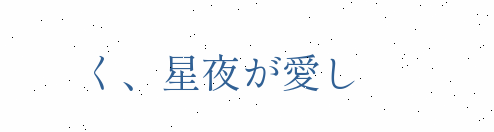く、星夜が愛し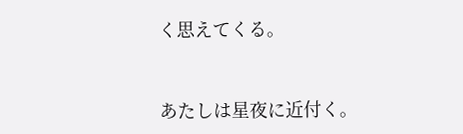く思えてくる。


あたしは星夜に近付く。